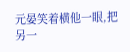元晏笑着横他一眼,把另一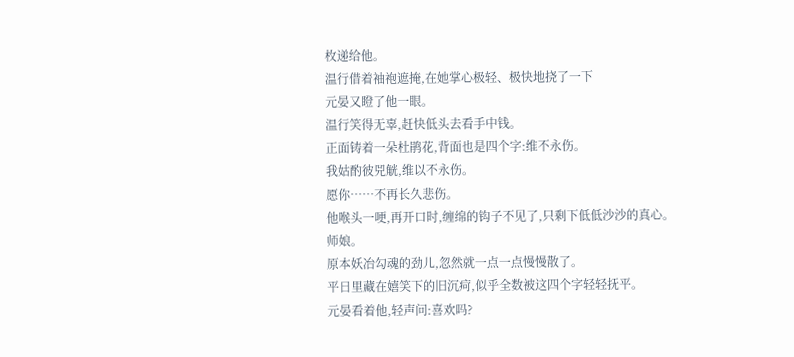枚递给他。
温行借着袖袍遮掩,在她掌心极轻、极快地挠了一下
元晏又瞪了他一眼。
温行笑得无辜,赶快低头去看手中钱。
正面铸着一朵杜鹃花,背面也是四个字:维不永伤。
我姑酌彼兕觥,维以不永伤。
愿你……不再长久悲伤。
他喉头一哽,再开口时,缠绵的钩子不见了,只剩下低低沙沙的真心。
师娘。
原本妖冶勾魂的劲儿,忽然就一点一点慢慢散了。
平日里藏在嬉笑下的旧沉疴,似乎全数被这四个字轻轻抚平。
元晏看着他,轻声问:喜欢吗?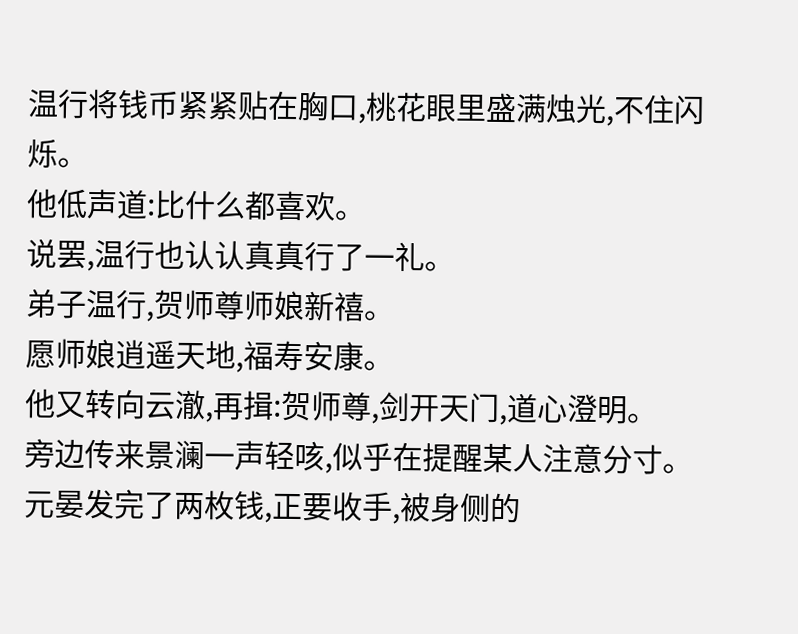温行将钱币紧紧贴在胸口,桃花眼里盛满烛光,不住闪烁。
他低声道:比什么都喜欢。
说罢,温行也认认真真行了一礼。
弟子温行,贺师尊师娘新禧。
愿师娘逍遥天地,福寿安康。
他又转向云澈,再揖:贺师尊,剑开天门,道心澄明。
旁边传来景澜一声轻咳,似乎在提醒某人注意分寸。
元晏发完了两枚钱,正要收手,被身侧的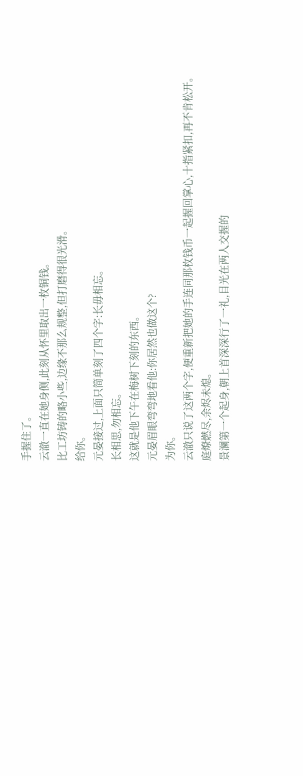手握住了。
云澈一直在她身侧,此刻从怀里取出一枚铜钱。
比工坊铸的略小些,边缘不那么规整,但打磨得很光滑。
给你。
元晏接过,上面只简单刻了四个字:长毋相忘。
长相思,勿相忘。
这就是他下午在梅树下刻的东西。
元晏眉眼弯弯地看他:你居然也做这个?
为你。
云澈只说了这两个字,便重新把她的手连同那枚钱币一起握回掌心,十指紧扣,再不肯松开。
庭燎燃尽,余烬未熄。
景澜第一个起身,朝上首深深行了一礼,目光在两人交握的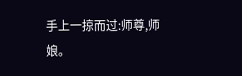手上一掠而过:师尊,师娘。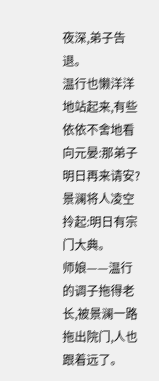夜深,弟子告退。
温行也懒洋洋地站起来,有些依依不舍地看向元晏:那弟子明日再来请安?
景澜将人凌空拎起:明日有宗门大典。
师娘——温行的调子拖得老长,被景澜一路拖出院门,人也跟着远了。